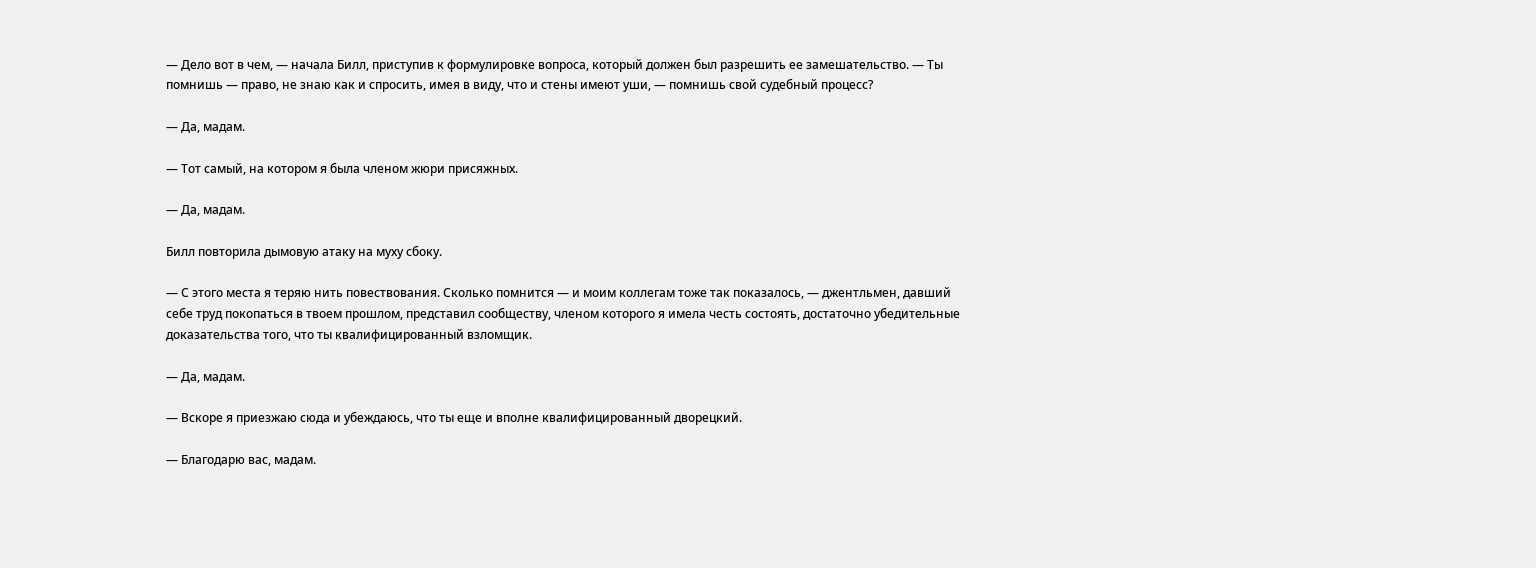— Дело вот в чем, — начала Билл, приступив к формулировке вопроса, который должен был разрешить ее замешательство. — Ты помнишь — право, не знаю как и спросить, имея в виду, что и стены имеют уши, — помнишь свой судебный процесс?

— Да, мадам.

— Тот самый, на котором я была членом жюри присяжных.

— Да, мадам.

Билл повторила дымовую атаку на муху сбоку.

— С этого места я теряю нить повествования. Сколько помнится — и моим коллегам тоже так показалось, — джентльмен, давший себе труд покопаться в твоем прошлом, представил сообществу, членом которого я имела честь состоять, достаточно убедительные доказательства того, что ты квалифицированный взломщик.

— Да, мадам.

— Вскоре я приезжаю сюда и убеждаюсь, что ты еще и вполне квалифицированный дворецкий.

— Благодарю вас, мадам.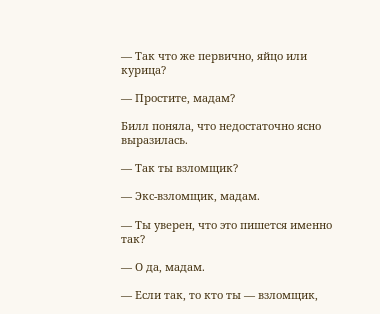— Так что же первично, яйцо или курица?

— Простите, мадам?

Билл поняла, что недостаточно ясно выразилась.

— Так ты взломщик?

— Экс-взломщик, мадам.

— Ты уверен, что это пишется именно так?

— О да, мадам.

— Если так, то кто ты — взломщик,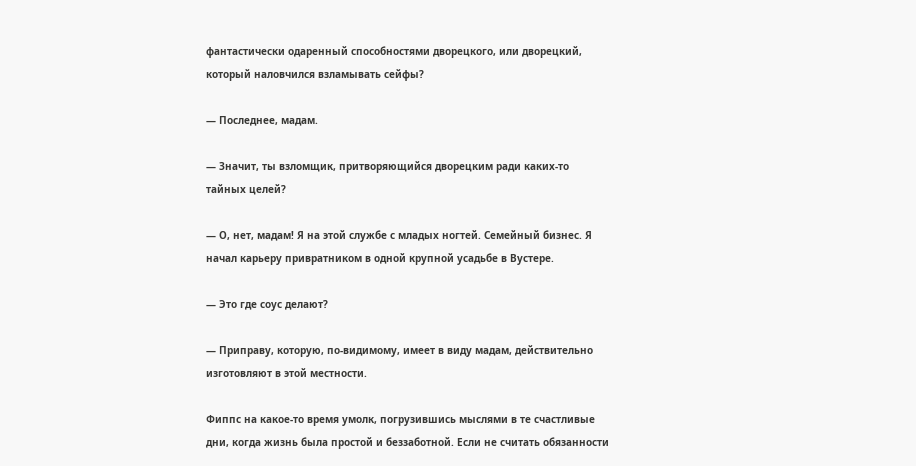фантастически одаренный способностями дворецкого, или дворецкий, который наловчился взламывать сейфы?

— Последнее, мадам.

— Значит, ты взломщик, притворяющийся дворецким ради каких-то тайных целей?

— О, нет, мадам! Я на этой службе с младых ногтей. Семейный бизнес. Я начал карьеру привратником в одной крупной усадьбе в Вустере.

— Это где соус делают?

— Приправу, которую, по-видимому, имеет в виду мадам, действительно изготовляют в этой местности.

Фиппс на какое-то время умолк, погрузившись мыслями в те счастливые дни, когда жизнь была простой и беззаботной. Если не считать обязанности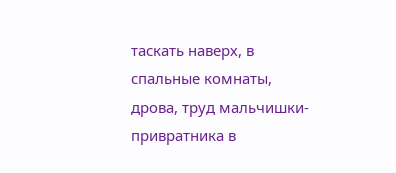таскать наверх, в спальные комнаты, дрова, труд мальчишки-привратника в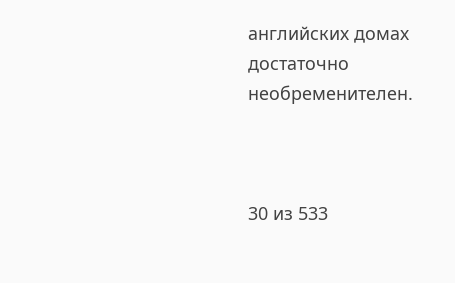английских домах достаточно необременителен.



30 из 533